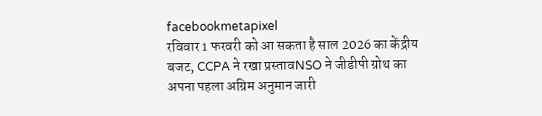facebookmetapixel
रविवार 1 फरवरी को आ सकता है साल 2026 का केंद्रीय बजट, CCPA ने रखा प्रस्तावNSO ने जीडीपी ग्रोथ का अपना पहला अग्रिम अनुमान जारी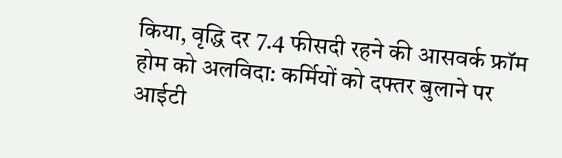किया, वृद्धि दर 7.4 फीसदी रहने की आसवर्क फ्रॉम होम को अलविदा: कर्मियों को दफ्तर बुलाने पर आईटी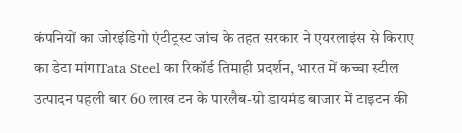कंपनियों का जोरइंडिगो एंटीट्रस्ट जांच के तहत सरकार ने एयरलाइंस से किराए का डेटा मांगाTata Steel का रिकॉर्ड तिमाही प्रदर्शन, भारत में कच्चा स्टील उत्पादन पहली बार 60 लाख टन के पारलैब-ग्रो डायमंड बाजार में टाइटन की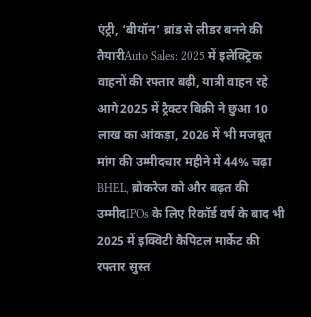एंट्री, ‘बीयॉन’ ब्रांड से लीडर बनने की तैयारीAuto Sales: 2025 में इलेक्ट्रिक वाहनों की रफ्तार बढ़ी, यात्री वाहन रहे आगे2025 में ट्रैक्टर बिक्री ने छुआ 10 लाख का आंकड़ा, 2026 में भी मजबूत मांग की उम्मीदचार महीने में 44% चढ़ा BHEL, ब्रोकरेज को और बढ़त की उम्मीदIPOs के लिए रिकॉर्ड वर्ष के बाद भी 2025 में इक्विटी कैपिटल मार्केट की रफ्तार सुस्त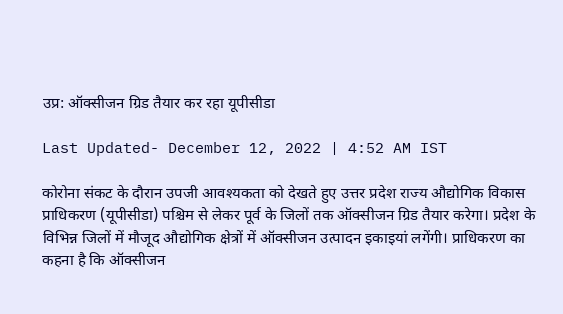उप्र: ऑक्सीजन ग्रिड तैयार कर रहा यूपीसीडा

Last Updated- December 12, 2022 | 4:52 AM IST

कोरोना संकट के दौरान उपजी आवश्यकता को देखते हुए उत्तर प्रदेश राज्य औद्योगिक विकास प्राधिकरण (यूपीसीडा) पश्चिम से लेकर पूर्व के जिलों तक ऑक्सीजन ग्रिड तैयार करेगा। प्रदेश के विभिन्न जिलों में मौजूद औद्योगिक क्षेत्रों में ऑक्सीजन उत्पादन इकाइयां लगेंगी। प्राधिकरण का कहना है कि ऑक्सीजन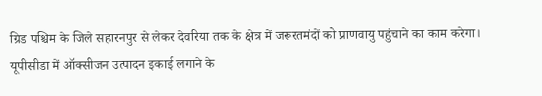ग्रिड पश्चिम के जिले सहारनपुर से लेकर देवरिया तक के क्षेत्र में जरूरतमंदों को प्राणवायु पहुंचाने का काम करेगा।
यूपीसीडा में ऑक्सीजन उत्पादन इकाई लगाने के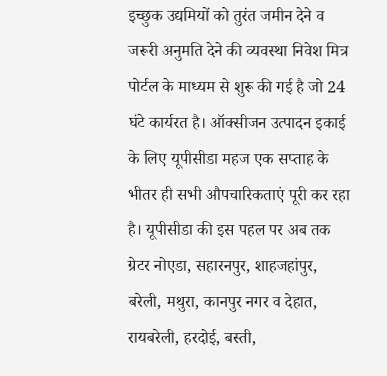इच्छुक उद्यमियों को तुरंत जमीन देने व जरूरी अनुमति देने की व्यवस्था निवेश मित्र पोर्टल के माध्यम से शुरू की गई है जो 24 घंटे कार्यरत है। ऑक्सीजन उत्पादन इकाई के लिए यूपीसीडा महज एक सप्ताह के भीतर ही सभी औपचारिकताएं पूरी कर रहा है। यूपीसीडा की इस पहल पर अब तक ग्रेटर नोएडा, सहारनपुर, शाहजहांपुर, बरेली, मथुरा, कानपुर नगर व देहात, रायबरेली, हरदोई, बस्ती,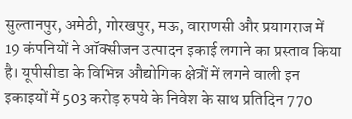सुल्तानपुर, अमेठी, गोरखपुर, मऊ, वाराणसी और प्रयागराज में 19 कंपनियों ने ऑक्सीजन उत्पादन इकाई लगाने का प्रस्ताव किया है। यूपीसीडा के विभिन्न औद्योगिक क्षेत्रों में लगने वाली इन इकाइयों में 503 करोड़ रुपये के निवेश के साथ प्रतिदिन 770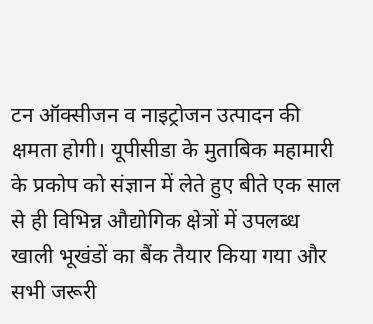टन ऑक्सीजन व नाइट्रोजन उत्पादन की क्षमता होगी। यूपीसीडा के मुताबिक महामारी के प्रकोप को संज्ञान में लेते हुए बीते एक साल से ही विभिन्न औद्योगिक क्षेत्रों में उपलब्ध खाली भूखंडों का बैंक तैयार किया गया और सभी जरूरी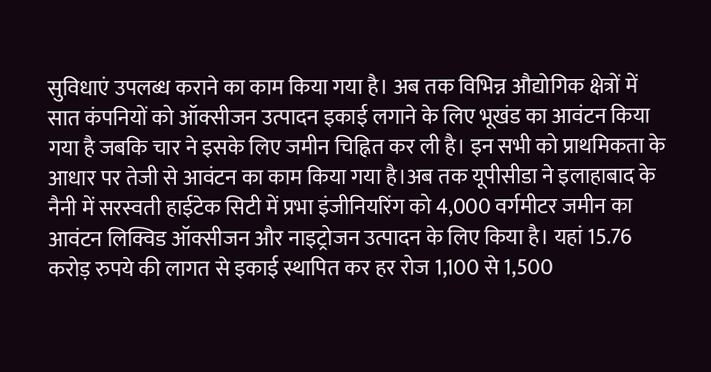सुविधाएं उपलब्ध कराने का काम किया गया है। अब तक विभिन्न औद्योगिक क्षेत्रों में सात कंपनियों को ऑक्सीजन उत्पादन इकाई लगाने के लिए भूखंड का आवंटन किया गया है जबकि चार ने इसके लिए जमीन चिह्नित कर ली है। इन सभी को प्राथमिकता के आधार पर तेजी से आवंटन का काम किया गया है।अब तक यूपीसीडा ने इलाहाबाद के नैनी में सरस्वती हाईटेक सिटी में प्रभा इंजीनियरिंग को 4,000 वर्गमीटर जमीन का आवंटन लिक्विड ऑक्सीजन और नाइट्रोजन उत्पादन के लिए किया है। यहां 15.76 करोड़ रुपये की लागत से इकाई स्थापित कर हर रोज 1,100 से 1,500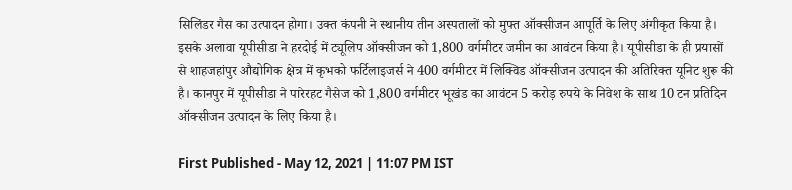सिलिंडर गैस का उत्पादन होगा। उक्त कंपनी ने स्थानीय तीन अस्पतालों को मुफ्त ऑक्सीजन आपूर्ति के लिए अंगीकृत किया है।
इसके अलावा यूपीसीडा ने हरदोई में ट्यूलिप ऑक्सीजन को 1,800 वर्गमीटर जमीन का आवंटन किया है। यूपीसीडा के ही प्रयासों से शाहजहांपुर औद्योगिक क्षेत्र में कृभको फर्टिलाइजर्स ने 400 वर्गमीटर में लिक्विड ऑक्सीजन उत्पादन की अतिरिक्त यूनिट शुरू की है। कानपुर में यूपीसीडा ने पारेरहट गैसेज को 1,800 वर्गमीटर भूखंड का आवंटन 5 करोड़ रुपये के निवेश के साथ 10 टन प्रतिदिन ऑक्सीजन उत्पादन के लिए किया है।

First Published - May 12, 2021 | 11:07 PM IST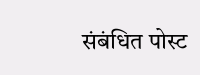संबंधित पोस्ट